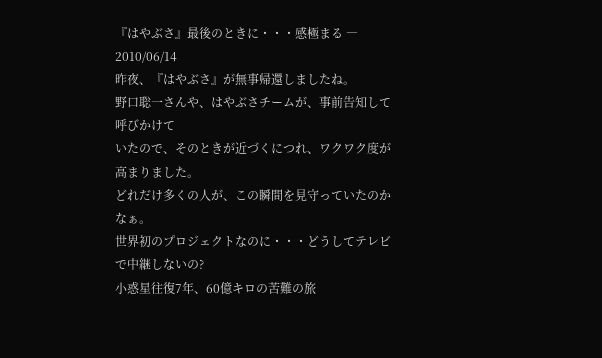『はやぶさ』最後のときに・・・感極まる ― 2010/06/14
昨夜、『はやぶさ』が無事帰還しましたね。
野口聡一さんや、はやぶさチームが、事前告知して呼びかけて
いたので、そのときが近づくにつれ、ワクワク度が高まりました。
どれだけ多くの人が、この瞬間を見守っていたのかなぁ。
世界初のプロジェクトなのに・・・どうしてテレビで中継しないの?
小惑星往復7年、60億キロの苦難の旅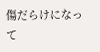傷だらけになって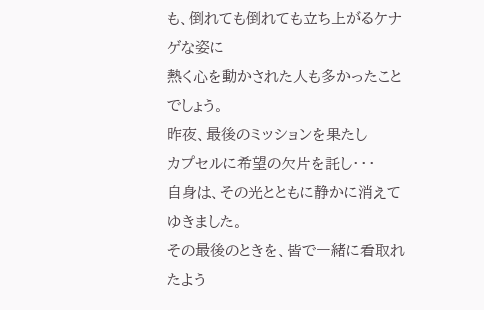も、倒れても倒れても立ち上がるケナゲな姿に
熱く心を動かされた人も多かったことでしょう。
昨夜、最後のミッションを果たし
カプセルに希望の欠片を託し・・・
自身は、その光とともに静かに消えてゆきました。
その最後のときを、皆で一緒に看取れたよう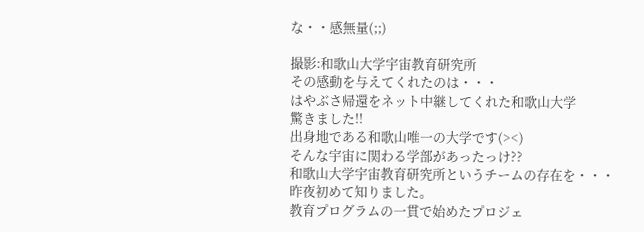な・・感無量(;;)

撮影:和歌山大学宇宙教育研究所
その感動を与えてくれたのは・・・
はやぶさ帰還をネット中継してくれた和歌山大学
驚きました!!
出身地である和歌山唯一の大学です(><)
そんな宇宙に関わる学部があったっけ??
和歌山大学宇宙教育研究所というチームの存在を・・・
昨夜初めて知りました。
教育プログラムの一貫で始めたプロジェ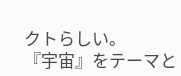クトらしい。
『宇宙』をテーマと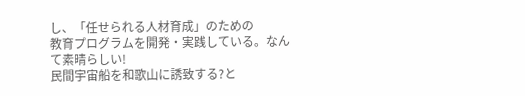し、「任せられる人材育成」のための
教育プログラムを開発・実践している。なんて素晴らしい!
民間宇宙船を和歌山に誘致する?と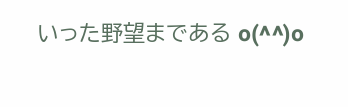いった野望まである o(^^)o